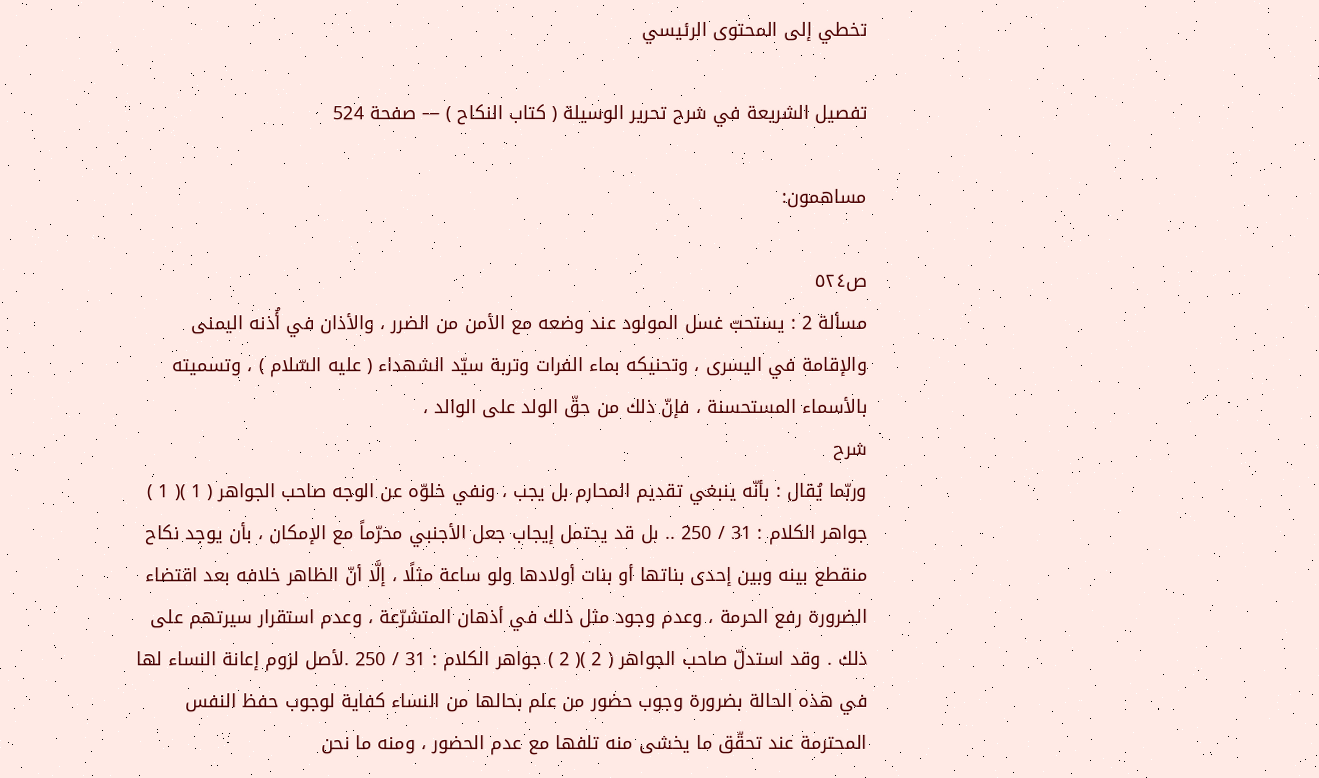تخطي إلى المحتوى الرئيسي

تفصيل الشريعة في شرح تحرير الوسيلة ( كتاب النكاح ) — صفحة 524

مساهمون:

ص٥٢٤
مسألة 2 : يستحبّ غسل المولود عند وضعه مع الأمن من الضرر ، والأذان في أُذنه اليمنى والإقامة في اليسرى ، وتحنيكه بماء الفرات وتربة سيّد الشهداء ( عليه السّلام ) ، وتسميته بالأسماء المستحسنة ، فإنّ ذلك من حقّ الولد على الوالد ،
شرح
وربّما يُقال : بأنّه ينبغي تقديم المحارم بل يجب ، ونفي خلوّه عن الوجه صاحب الجواهر ( 1 )( 1 ) جواهر الكلام : 31 / 250 .. بل قد يحتمل إيجاب جعل الأجنبي محرّماً مع الإمكان ، بأن يوجد نكاح منقطع بينه وبين إحدى بناتها أو بنات أولادها ولو ساعة مثلًا ، إلَّا أنّ الظاهر خلافه بعد اقتضاء الضرورة رفع الحرمة ، وعدم وجود مثل ذلك في أذهان المتشرّعة ، وعدم استقرار سيرتهم على ذلك . وقد استدلّ صاحب الجواهر ( 2 )( 2 ) جواهر الكلام : 31 / 250 .لأصل لزوم إعانة النساء لها في هذه الحالة بضرورة وجوب حضور من علم بحالها من النساء كفاية لوجوب حفظ النفس المحترمة عند تحقّق ما يخشى منه تلفها مع عدم الحضور ، ومنه ما نحن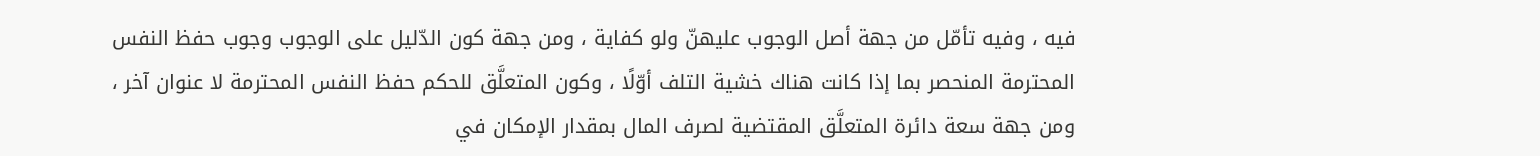فيه ، وفيه تأمّل من جهة أصل الوجوب عليهنّ ولو كفاية ، ومن جهة كون الدّليل على الوجوب وجوب حفظ النفس المحترمة المنحصر بما إذا كانت هناك خشية التلف أوّلًا ، وكون المتعلَّق للحكم حفظ النفس المحترمة لا عنوان آخر ، ومن جهة سعة دائرة المتعلَّق المقتضية لصرف المال بمقدار الإمكان في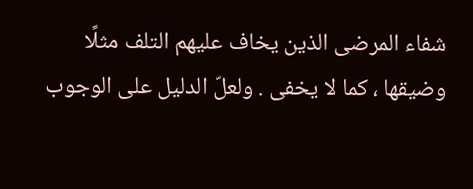شفاء المرضى الذين يخاف عليهم التلف مثلًا وضيقها ، كما لا يخفى . ولعلّ الدليل على الوجوب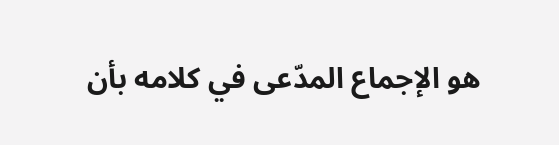هو الإجماع المدّعى في كلامه بأن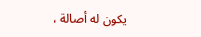يكون له أصالة ،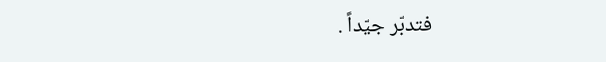فتدبّر جيّداً .